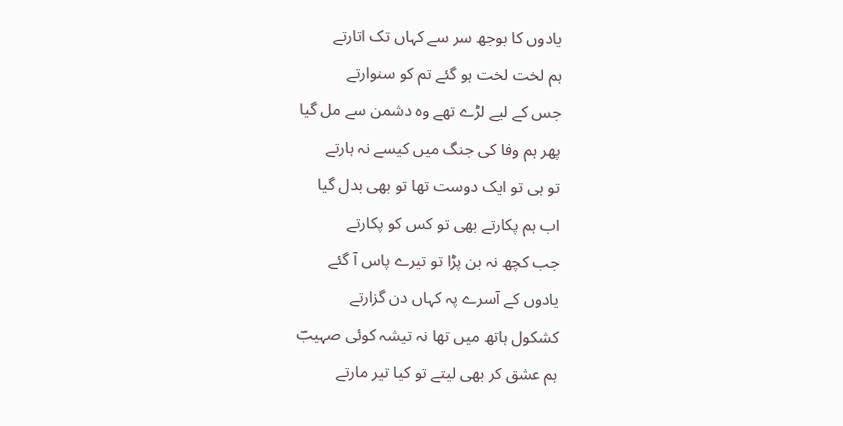یادوں کا بوجھ سر سے کہاں تک اتارتے
ہم لخت لخت ہو گئے تم کو سنوارتے
جس کے لیے لڑے تھے وہ دشمن سے مل گیا
پھر ہم وفا کى جنگ میں کیسے نہ ہارتے
تو ہى تو ایک دوست تھا تو بھى بدل گیا
اب ہم پکارتے بھى تو کس کو پکارتے
جب کچھ نہ بن پڑا تو تیرے پاس آ گئے
یادوں کے آسرے پہ کہاں دن گزارتے
کشکول ہاتھ میں تھا نہ تیشہ کوئى صہیبؔ
ہم عشق کر بھى لیتے تو کیا تیر مارتے